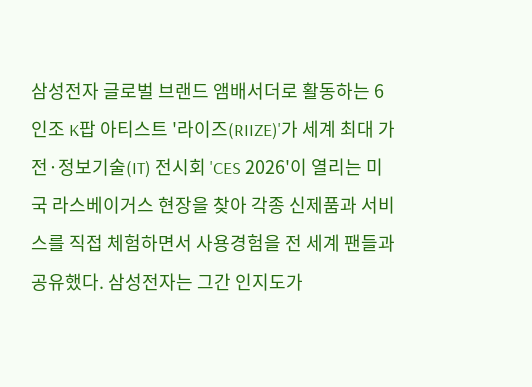삼성전자 글로벌 브랜드 앰배서더로 활동하는 6인조 K팝 아티스트 '라이즈(RIIZE)'가 세계 최대 가전·정보기술(IT) 전시회 'CES 2026'이 열리는 미국 라스베이거스 현장을 찾아 각종 신제품과 서비스를 직접 체험하면서 사용경험을 전 세계 팬들과 공유했다. 삼성전자는 그간 인지도가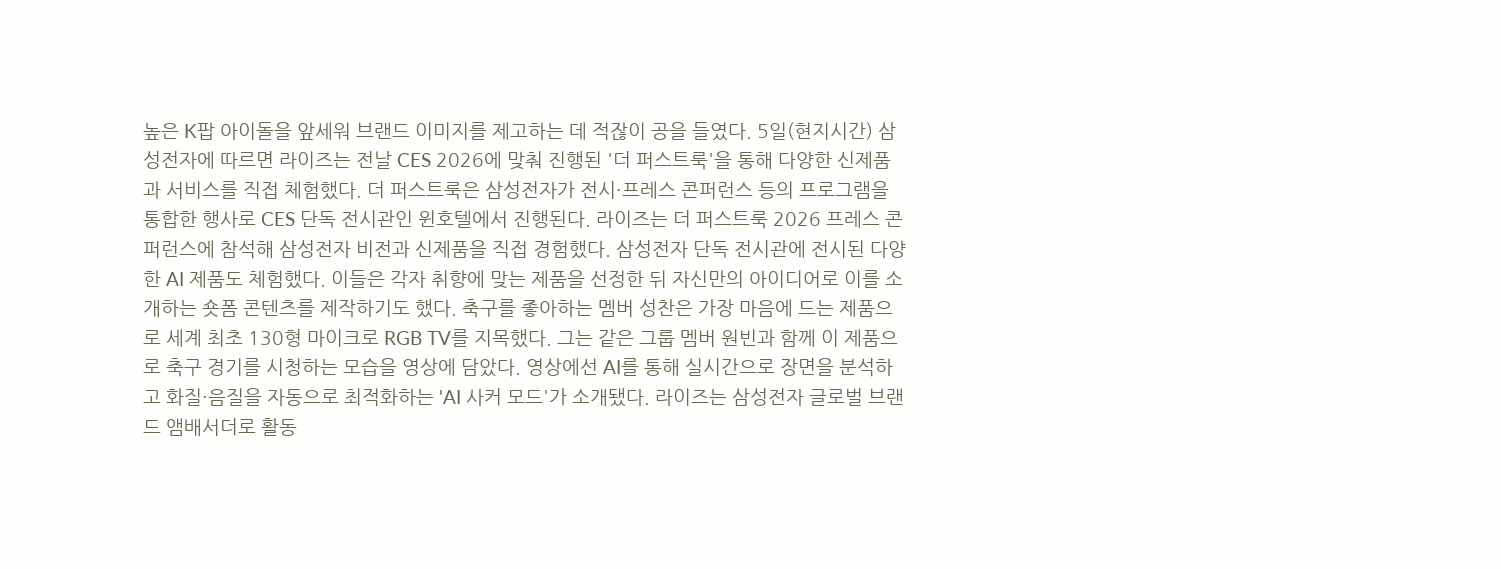높은 K팝 아이돌을 앞세워 브랜드 이미지를 제고하는 데 적잖이 공을 들였다. 5일(현지시간) 삼성전자에 따르면 라이즈는 전날 CES 2026에 맞춰 진행된 '더 퍼스트룩'을 통해 다양한 신제품과 서비스를 직접 체험했다. 더 퍼스트룩은 삼성전자가 전시·프레스 콘퍼런스 등의 프로그램을 통합한 행사로 CES 단독 전시관인 윈호텔에서 진행된다. 라이즈는 더 퍼스트룩 2026 프레스 콘퍼런스에 참석해 삼성전자 비전과 신제품을 직접 경험했다. 삼성전자 단독 전시관에 전시된 다양한 AI 제품도 체험했다. 이들은 각자 취향에 맞는 제품을 선정한 뒤 자신만의 아이디어로 이를 소개하는 숏폼 콘텐츠를 제작하기도 했다. 축구를 좋아하는 멤버 성찬은 가장 마음에 드는 제품으로 세계 최초 130형 마이크로 RGB TV를 지목했다. 그는 같은 그룹 멤버 원빈과 함께 이 제품으로 축구 경기를 시청하는 모습을 영상에 담았다. 영상에선 AI를 통해 실시간으로 장면을 분석하고 화질·음질을 자동으로 최적화하는 'AI 사커 모드'가 소개됐다. 라이즈는 삼성전자 글로벌 브랜드 앰배서더로 활동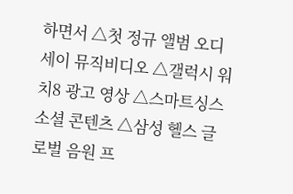하면서 △첫 정규 앨범 오디세이 뮤직비디오 △갤럭시 워치8 광고 영상 △스마트싱스 소셜 콘텐츠 △삼성 헬스 글로벌 음원 프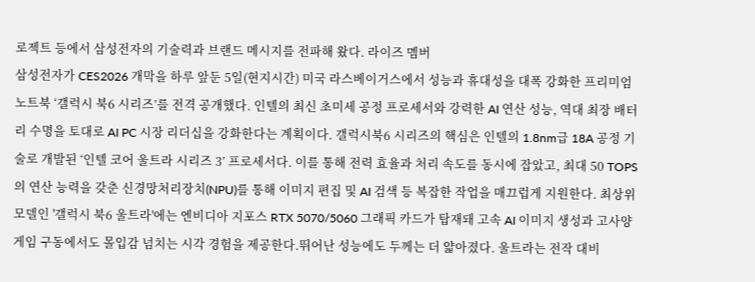로젝트 등에서 삼성전자의 기술력과 브랜드 메시지를 전파해 왔다. 라이즈 멤버
삼성전자가 CES2026 개막을 하루 앞둔 5일(현지시간) 미국 라스베이거스에서 성능과 휴대성을 대폭 강화한 프리미엄 노트북 ‘갤럭시 북6 시리즈’를 전격 공개했다. 인텔의 최신 초미세 공정 프로세서와 강력한 AI 연산 성능, 역대 최장 배터리 수명을 토대로 AI PC 시장 리더십을 강화한다는 계획이다. 갤럭시북6 시리즈의 핵심은 인텔의 1.8nm급 18A 공정 기술로 개발된 ‘인텔 코어 울트라 시리즈 3’ 프로세서다. 이를 통해 전력 효율과 처리 속도를 동시에 잡았고, 최대 50 TOPS의 연산 능력을 갖춘 신경망처리장치(NPU)를 통해 이미지 편집 및 AI 검색 등 복잡한 작업을 매끄럽게 지원한다. 최상위 모델인 '갤럭시 북6 울트라'에는 엔비디아 지포스 RTX 5070/5060 그래픽 카드가 탑재돼 고속 AI 이미지 생성과 고사양 게임 구동에서도 몰입감 넘치는 시각 경험을 제공한다.뛰어난 성능에도 두께는 더 얇아졌다. 울트라는 전작 대비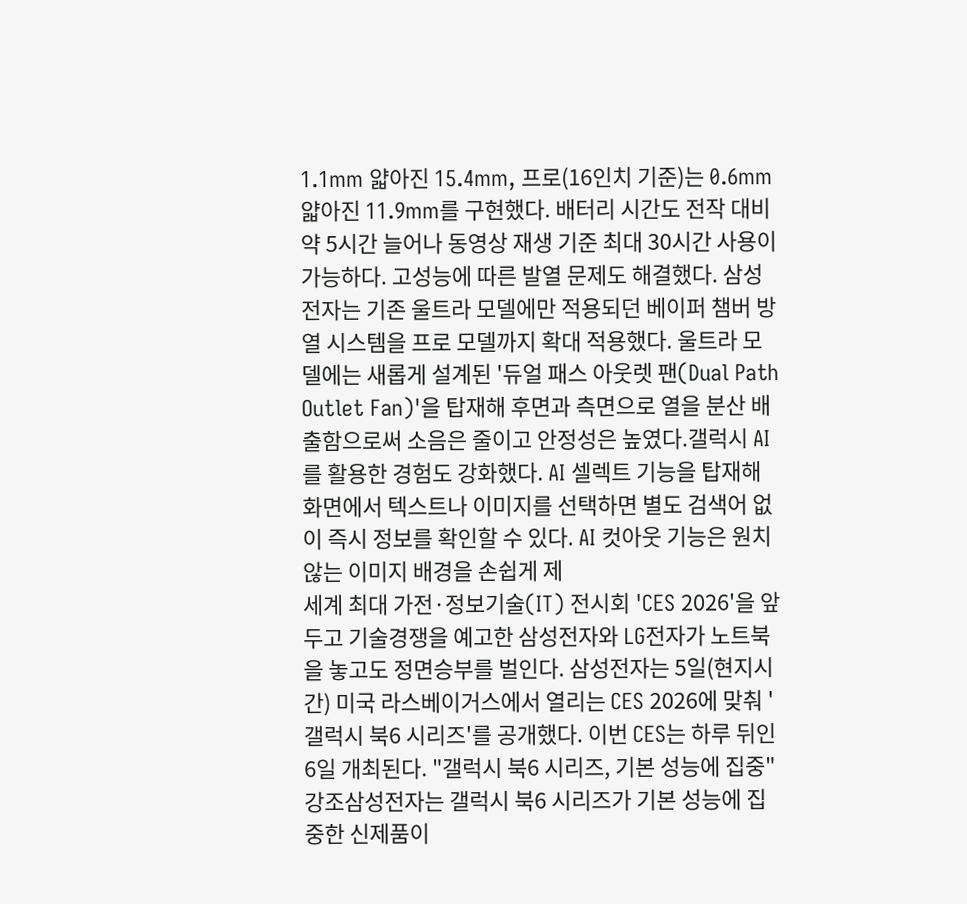1.1mm 얇아진 15.4mm, 프로(16인치 기준)는 0.6mm 얇아진 11.9mm를 구현했다. 배터리 시간도 전작 대비 약 5시간 늘어나 동영상 재생 기준 최대 30시간 사용이 가능하다. 고성능에 따른 발열 문제도 해결했다. 삼성전자는 기존 울트라 모델에만 적용되던 베이퍼 챔버 방열 시스템을 프로 모델까지 확대 적용했다. 울트라 모델에는 새롭게 설계된 '듀얼 패스 아웃렛 팬(Dual Path Outlet Fan)'을 탑재해 후면과 측면으로 열을 분산 배출함으로써 소음은 줄이고 안정성은 높였다.갤럭시 AI를 활용한 경험도 강화했다. AI 셀렉트 기능을 탑재해 화면에서 텍스트나 이미지를 선택하면 별도 검색어 없이 즉시 정보를 확인할 수 있다. AI 컷아웃 기능은 원치 않는 이미지 배경을 손쉽게 제
세계 최대 가전·정보기술(IT) 전시회 'CES 2026'을 앞두고 기술경쟁을 예고한 삼성전자와 LG전자가 노트북을 놓고도 정면승부를 벌인다. 삼성전자는 5일(현지시간) 미국 라스베이거스에서 열리는 CES 2026에 맞춰 '갤럭시 북6 시리즈'를 공개했다. 이번 CES는 하루 뒤인 6일 개최된다. "갤럭시 북6 시리즈, 기본 성능에 집중" 강조삼성전자는 갤럭시 북6 시리즈가 기본 성능에 집중한 신제품이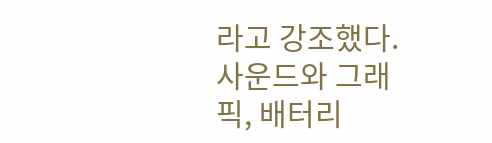라고 강조했다. 사운드와 그래픽, 배터리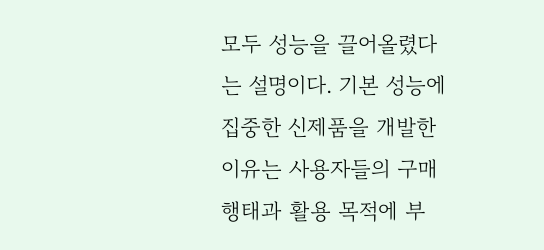모두 성능을 끌어올렸다는 설명이다. 기본 성능에 집중한 신제품을 개발한 이유는 사용자들의 구매 행태과 활용 목적에 부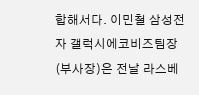합해서다. 이민철 삼성전자 갤럭시에코비즈팀장(부사장)은 전날 라스베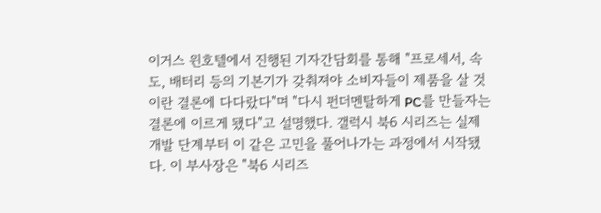이거스 윈호텔에서 진행된 기자간담회를 통해 "프로세서, 속도, 배터리 등의 기본기가 갖춰져야 소비자들이 제품을 살 것이란 결론에 다다랐다"며 "다시 펀더멘탈하게 PC를 만들자는 결론에 이르게 됐다"고 설명했다. 갤럭시 북6 시리즈는 실제 개발 단계부터 이 같은 고민을 풀어나가는 과정에서 시작됐다. 이 부사장은 "북6 시리즈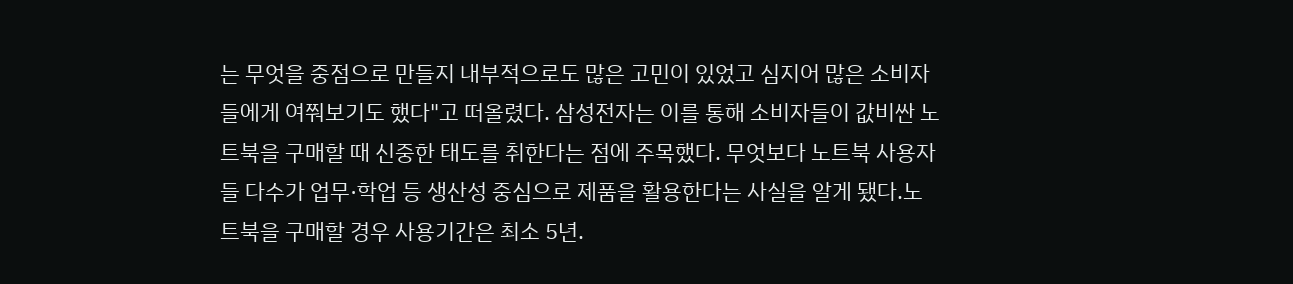는 무엇을 중점으로 만들지 내부적으로도 많은 고민이 있었고 심지어 많은 소비자들에게 여쭤보기도 했다"고 떠올렸다. 삼성전자는 이를 통해 소비자들이 값비싼 노트북을 구매할 때 신중한 태도를 취한다는 점에 주목했다. 무엇보다 노트북 사용자들 다수가 업무·학업 등 생산성 중심으로 제품을 활용한다는 사실을 알게 됐다.노트북을 구매할 경우 사용기간은 최소 5년.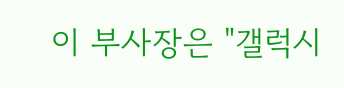이 부사장은 "갤럭시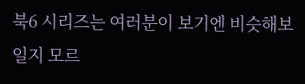북6 시리즈는 여러분이 보기엔 비슷해보일지 모르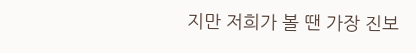지만 저희가 볼 땐 가장 진보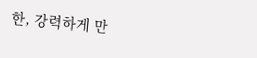한, 강력하게 만